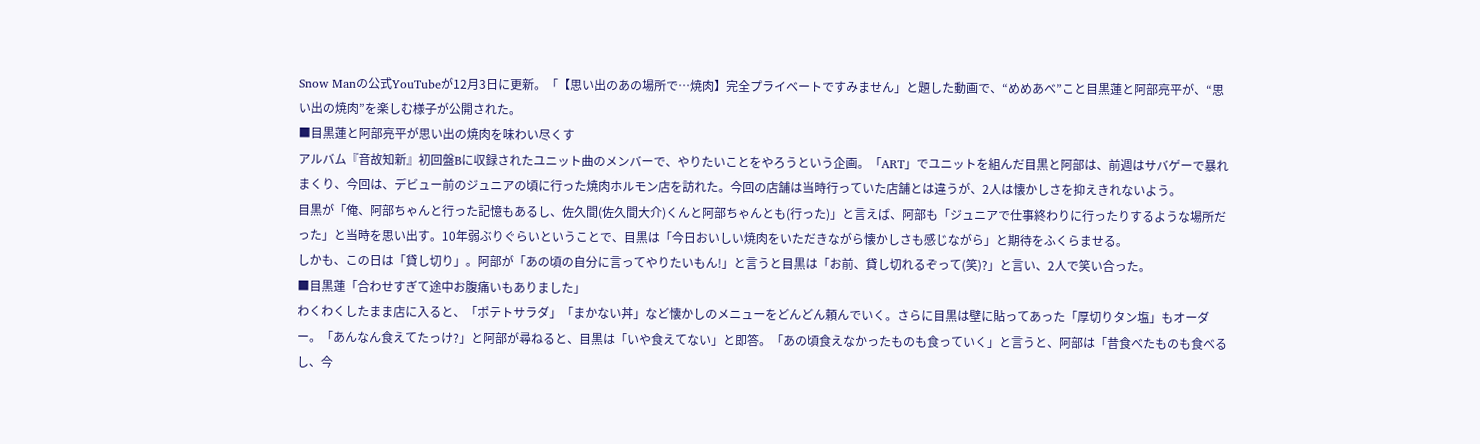Snow Manの公式YouTubeが12月3日に更新。「【思い出のあの場所で…焼肉】完全プライベートですみません」と題した動画で、“めめあべ”こと目黒蓮と阿部亮平が、“思い出の焼肉”を楽しむ様子が公開された。
■目黒蓮と阿部亮平が思い出の焼肉を味わい尽くす
アルバム『音故知新』初回盤Bに収録されたユニット曲のメンバーで、やりたいことをやろうという企画。「ART」でユニットを組んだ目黒と阿部は、前週はサバゲーで暴れまくり、今回は、デビュー前のジュニアの頃に行った焼肉ホルモン店を訪れた。今回の店舗は当時行っていた店舗とは違うが、2人は懐かしさを抑えきれないよう。
目黒が「俺、阿部ちゃんと行った記憶もあるし、佐久間(佐久間大介)くんと阿部ちゃんとも(行った)」と言えば、阿部も「ジュニアで仕事終わりに行ったりするような場所だった」と当時を思い出す。10年弱ぶりぐらいということで、目黒は「今日おいしい焼肉をいただきながら懐かしさも感じながら」と期待をふくらませる。
しかも、この日は「貸し切り」。阿部が「あの頃の自分に言ってやりたいもん!」と言うと目黒は「お前、貸し切れるぞって(笑)?」と言い、2人で笑い合った。
■目黒蓮「合わせすぎて途中お腹痛いもありました」
わくわくしたまま店に入ると、「ポテトサラダ」「まかない丼」など懐かしのメニューをどんどん頼んでいく。さらに目黒は壁に貼ってあった「厚切りタン塩」もオーダー。「あんなん食えてたっけ?」と阿部が尋ねると、目黒は「いや食えてない」と即答。「あの頃食えなかったものも食っていく」と言うと、阿部は「昔食べたものも食べるし、今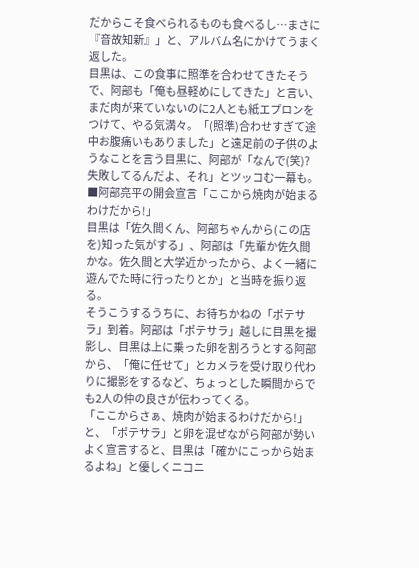だからこそ食べられるものも食べるし…まさに『音故知新』」と、アルバム名にかけてうまく返した。
目黒は、この食事に照準を合わせてきたそうで、阿部も「俺も昼軽めにしてきた」と言い、まだ肉が来ていないのに2人とも紙エプロンをつけて、やる気満々。「(照準)合わせすぎて途中お腹痛いもありました」と遠足前の子供のようなことを言う目黒に、阿部が「なんで(笑)?失敗してるんだよ、それ」とツッコむ一幕も。
■阿部亮平の開会宣言「ここから焼肉が始まるわけだから!」
目黒は「佐久間くん、阿部ちゃんから(この店を)知った気がする」、阿部は「先輩か佐久間かな。佐久間と大学近かったから、よく一緒に遊んでた時に行ったりとか」と当時を振り返る。
そうこうするうちに、お待ちかねの「ポテサラ」到着。阿部は「ポテサラ」越しに目黒を撮影し、目黒は上に乗った卵を割ろうとする阿部から、「俺に任せて」とカメラを受け取り代わりに撮影をするなど、ちょっとした瞬間からでも2人の仲の良さが伝わってくる。
「ここからさぁ、焼肉が始まるわけだから!」と、「ポテサラ」と卵を混ぜながら阿部が勢いよく宣言すると、目黒は「確かにこっから始まるよね」と優しくニコニ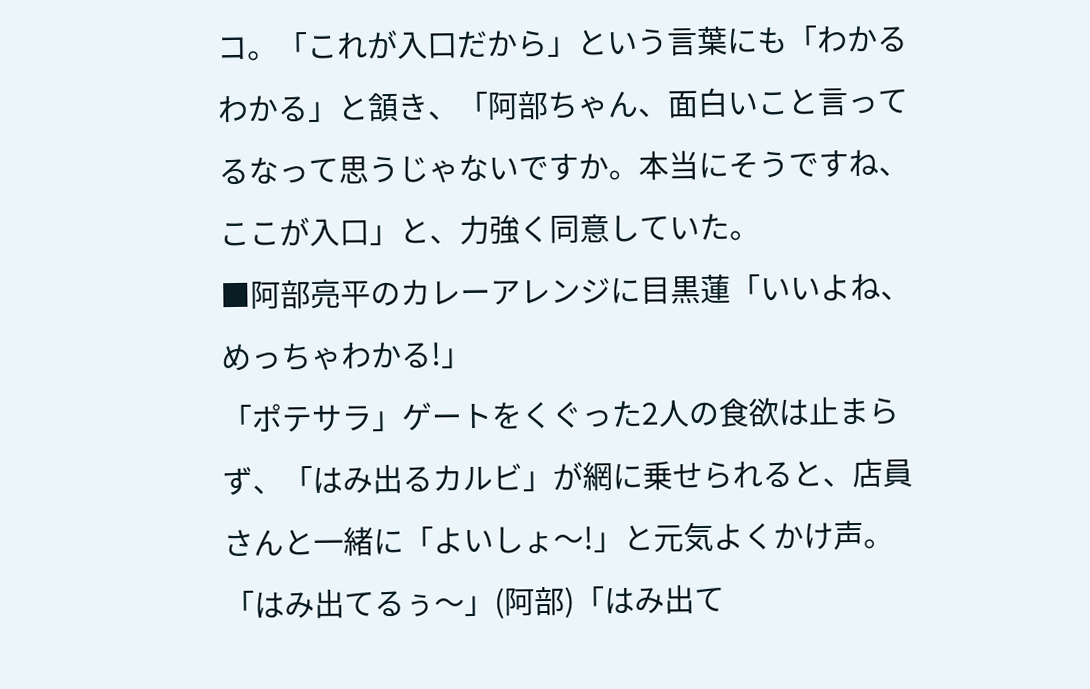コ。「これが入口だから」という言葉にも「わかるわかる」と頷き、「阿部ちゃん、面白いこと言ってるなって思うじゃないですか。本当にそうですね、ここが入口」と、力強く同意していた。
■阿部亮平のカレーアレンジに目黒蓮「いいよね、めっちゃわかる!」
「ポテサラ」ゲートをくぐった2人の食欲は止まらず、「はみ出るカルビ」が網に乗せられると、店員さんと一緒に「よいしょ〜!」と元気よくかけ声。「はみ出てるぅ〜」(阿部)「はみ出て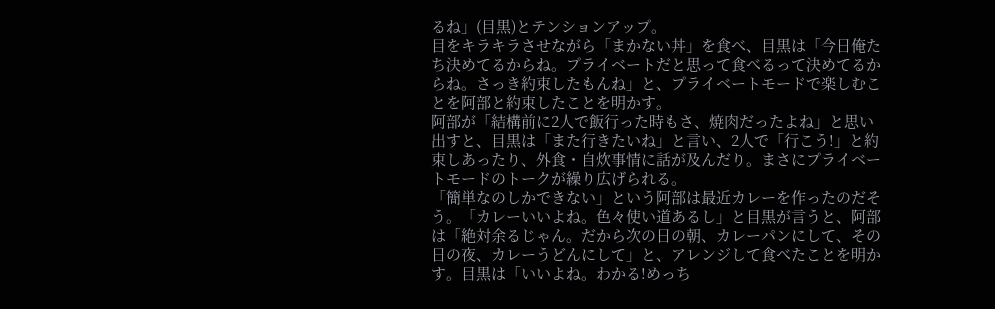るね」(目黒)とテンションアップ。
目をキラキラさせながら「まかない丼」を食べ、目黒は「今日俺たち決めてるからね。プライベートだと思って食べるって決めてるからね。さっき約束したもんね」と、プライベートモードで楽しむことを阿部と約束したことを明かす。
阿部が「結構前に2人で飯行った時もさ、焼肉だったよね」と思い出すと、目黒は「また行きたいね」と言い、2人で「行こう!」と約束しあったり、外食・自炊事情に話が及んだり。まさにプライベートモードのトークが繰り広げられる。
「簡単なのしかできない」という阿部は最近カレーを作ったのだそう。「カレーいいよね。色々使い道あるし」と目黒が言うと、阿部は「絶対余るじゃん。だから次の日の朝、カレーパンにして、その日の夜、カレーうどんにして」と、アレンジして食べたことを明かす。目黒は「いいよね。わかる!めっち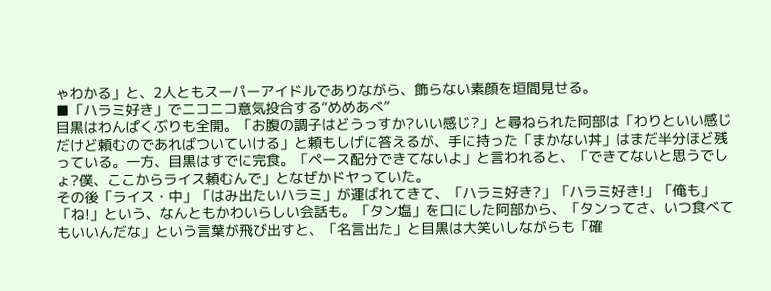ゃわかる」と、2人ともスーパーアイドルでありながら、飾らない素顔を垣間見せる。
■「ハラミ好き」でニコニコ意気投合する“めめあべ”
目黒はわんぱくぶりも全開。「お腹の調子はどうっすか?いい感じ?」と尋ねられた阿部は「わりといい感じだけど頼むのであればついていける」と頼もしげに答えるが、手に持った「まかない丼」はまだ半分ほど残っている。一方、目黒はすでに完食。「ペース配分できてないよ」と言われると、「できてないと思うでしょ?僕、ここからライス頼むんで」となぜかドヤっていた。
その後「ライス・中」「はみ出たいハラミ」が運ばれてきて、「ハラミ好き?」「ハラミ好き!」「俺も」「ね!」という、なんともかわいらしい会話も。「タン塩」を口にした阿部から、「タンってさ、いつ食べてもいいんだな」という言葉が飛び出すと、「名言出た」と目黒は大笑いしながらも「確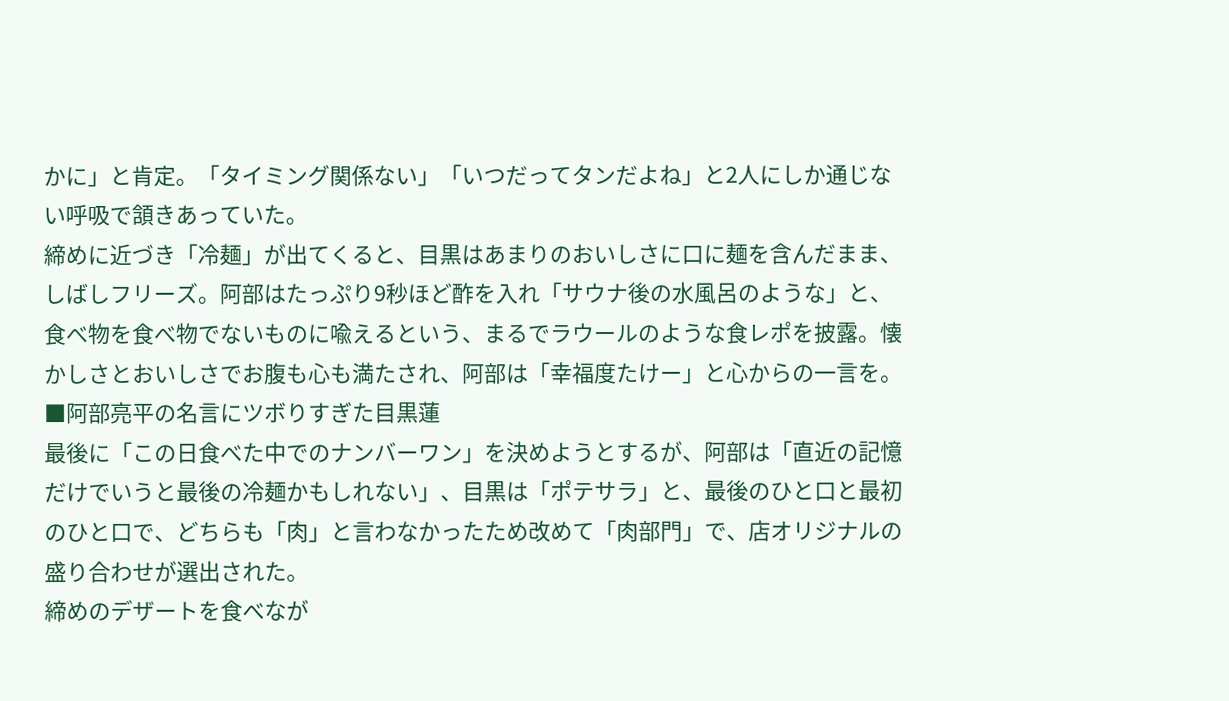かに」と肯定。「タイミング関係ない」「いつだってタンだよね」と2人にしか通じない呼吸で頷きあっていた。
締めに近づき「冷麺」が出てくると、目黒はあまりのおいしさに口に麺を含んだまま、しばしフリーズ。阿部はたっぷり9秒ほど酢を入れ「サウナ後の水風呂のような」と、食べ物を食べ物でないものに喩えるという、まるでラウールのような食レポを披露。懐かしさとおいしさでお腹も心も満たされ、阿部は「幸福度たけー」と心からの一言を。
■阿部亮平の名言にツボりすぎた目黒蓮
最後に「この日食べた中でのナンバーワン」を決めようとするが、阿部は「直近の記憶だけでいうと最後の冷麺かもしれない」、目黒は「ポテサラ」と、最後のひと口と最初のひと口で、どちらも「肉」と言わなかったため改めて「肉部門」で、店オリジナルの盛り合わせが選出された。
締めのデザートを食べなが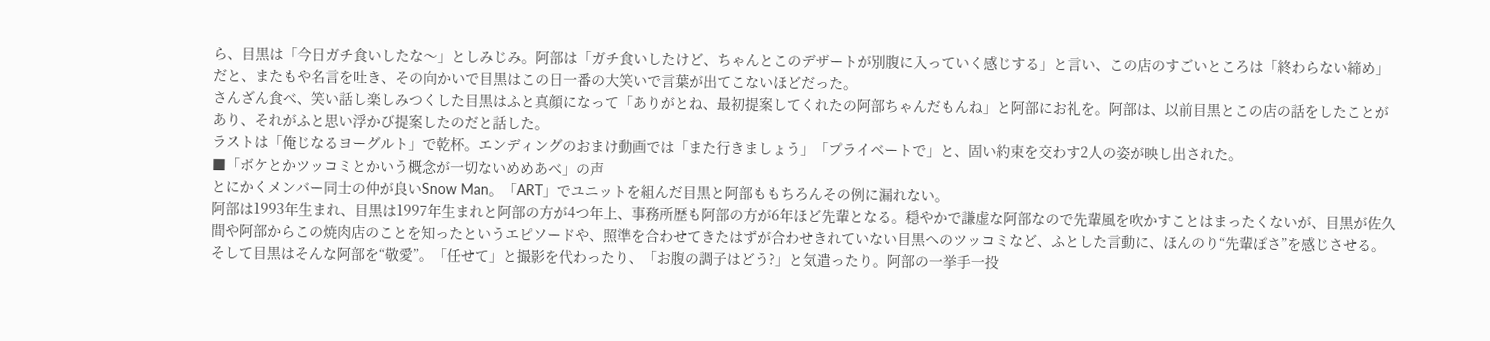ら、目黒は「今日ガチ食いしたな〜」としみじみ。阿部は「ガチ食いしたけど、ちゃんとこのデザートが別腹に入っていく感じする」と言い、この店のすごいところは「終わらない締め」だと、またもや名言を吐き、その向かいで目黒はこの日一番の大笑いで言葉が出てこないほどだった。
さんざん食べ、笑い話し楽しみつくした目黒はふと真顔になって「ありがとね、最初提案してくれたの阿部ちゃんだもんね」と阿部にお礼を。阿部は、以前目黒とこの店の話をしたことがあり、それがふと思い浮かび提案したのだと話した。
ラストは「俺じなるヨーグルト」で乾杯。エンディングのおまけ動画では「また行きましょう」「プライベートで」と、固い約束を交わす2人の姿が映し出された。
■「ボケとかツッコミとかいう概念が一切ないめめあべ」の声
とにかくメンバー同士の仲が良いSnow Man。「ART」でユニットを組んだ目黒と阿部ももちろんその例に漏れない。
阿部は1993年生まれ、目黒は1997年生まれと阿部の方が4つ年上、事務所歴も阿部の方が6年ほど先輩となる。穏やかで謙虚な阿部なので先輩風を吹かすことはまったくないが、目黒が佐久間や阿部からこの焼肉店のことを知ったというエピソードや、照準を合わせてきたはずが合わせきれていない目黒へのツッコミなど、ふとした言動に、ほんのり“先輩ぽさ”を感じさせる。
そして目黒はそんな阿部を“敬愛”。「任せて」と撮影を代わったり、「お腹の調子はどう?」と気遣ったり。阿部の一挙手一投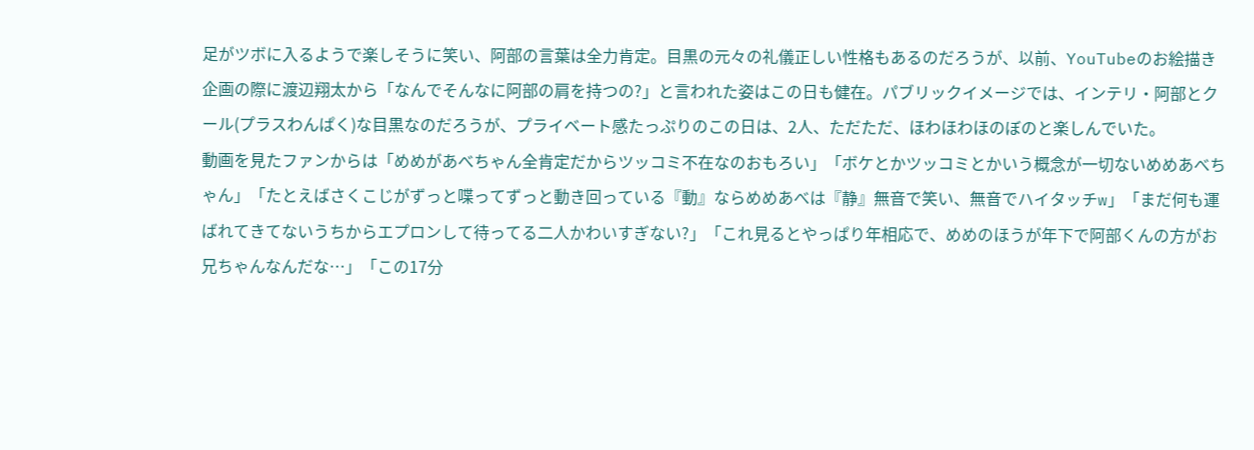足がツボに入るようで楽しそうに笑い、阿部の言葉は全力肯定。目黒の元々の礼儀正しい性格もあるのだろうが、以前、YouTubeのお絵描き企画の際に渡辺翔太から「なんでそんなに阿部の肩を持つの?」と言われた姿はこの日も健在。パブリックイメージでは、インテリ・阿部とクール(プラスわんぱく)な目黒なのだろうが、プライベート感たっぷりのこの日は、2人、ただただ、ほわほわほのぼのと楽しんでいた。
動画を見たファンからは「めめがあべちゃん全肯定だからツッコミ不在なのおもろい」「ボケとかツッコミとかいう概念が一切ないめめあべちゃん」「たとえばさくこじがずっと喋ってずっと動き回っている『動』ならめめあべは『静』無音で笑い、無音でハイタッチw」「まだ何も運ばれてきてないうちからエプロンして待ってる二人かわいすぎない?」「これ見るとやっぱり年相応で、めめのほうが年下で阿部くんの方がお兄ちゃんなんだな…」「この17分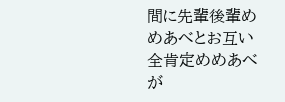間に先輩後輩めめあべとお互い全肯定めめあべが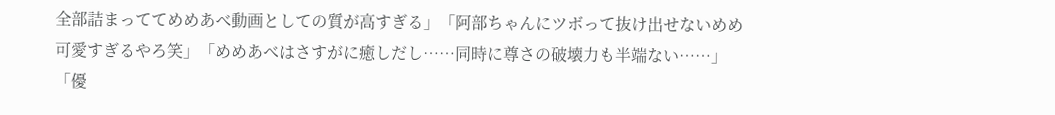全部詰まっててめめあべ動画としての質が高すぎる」「阿部ちゃんにツボって抜け出せないめめ可愛すぎるやろ笑」「めめあべはさすがに癒しだし……同時に尊さの破壊力も半端ない……」「優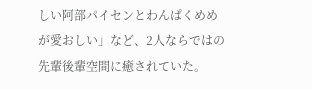しい阿部パイセンとわんぱくめめが愛おしい」など、2人ならではの先輩後輩空間に癒されていた。